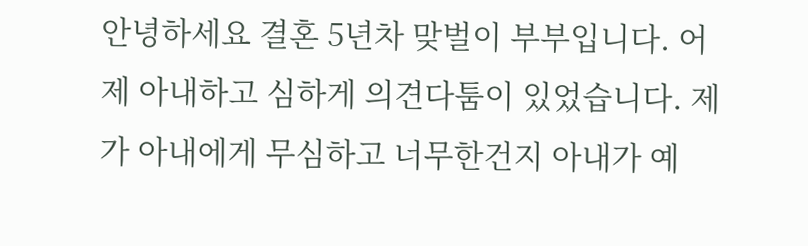안녕하세요 결혼 5년차 맞벌이 부부입니다. 어제 아내하고 심하게 의견다툼이 있었습니다. 제가 아내에게 무심하고 너무한건지 아내가 예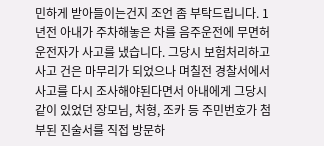민하게 받아들이는건지 조언 좀 부탁드립니다. 1년전 아내가 주차해놓은 차를 음주운전에 무면허 운전자가 사고를 냈습니다. 그당시 보험처리하고 사고 건은 마무리가 되었으나 며칠전 경찰서에서 사고를 다시 조사해야된다면서 아내에게 그당시 같이 있었던 장모님, 처형, 조카 등 주민번호가 첨부된 진술서를 직접 방문하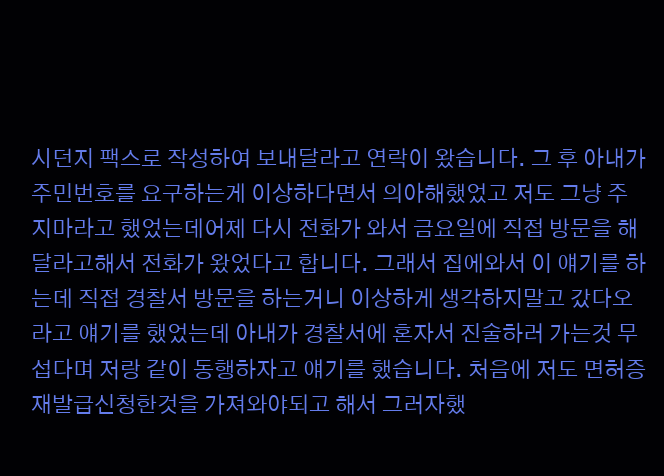시던지 팩스로 작성하여 보내달라고 연락이 왔습니다. 그 후 아내가 주민번호를 요구하는게 이상하다면서 의아해했었고 저도 그냥 주지마라고 했었는데어제 다시 전화가 와서 금요일에 직접 방문을 해달라고해서 전화가 왔었다고 합니다. 그래서 집에와서 이 얘기를 하는데 직접 경찰서 방문을 하는거니 이상하게 생각하지말고 갔다오라고 얘기를 했었는데 아내가 경찰서에 혼자서 진술하러 가는것 무섭다며 저랑 같이 동행하자고 얘기를 했습니다. 처음에 저도 면허증 재발급신청한것을 가져와야되고 해서 그러자했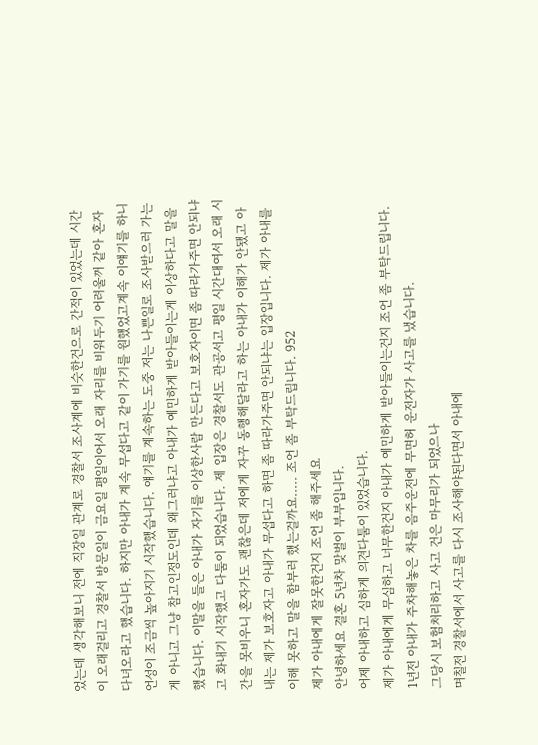었는데 생각해보니 전에 직장일 관계로 경찰서 조사계에 비슷한건으로 간적이 있었는데 시간이 오래걸리고 경찰서 방문일이 금요일 평일이어서 오래 자리를 비워두기 어려울꺼 같아 혼자 다녀오라고 했습니다. 하지만 아내가 계속 무섭다고 같이 가기를 원했었고계속 이얘기를 하니 언성이 조금씩 높아지기 시작했습니다. 얘기를 계속하는 도중 저는 나쁜일로 조사받으러 가는게 아니고 그냥 참고인정도인데 왜그러냐고 아내가 예민하게 받아들이는게 이상하다고 말을 했습니다. 이말을 들은 아내가 자기를 이상한사람 만든다고 보호자이면 좀 따라가주면 안되냐고 화내기 시작했고 다툼이 되었습니다. 제 입장은 경찰서도 관공서고 평일 시간대여서 오래 시간을 못비우니 혼자가도 괜찮은데 저에게 자꾸 동행해달라고 하는 아내가 이해가 안됐고 아내는 제가 보호자고 아내가 무섭다고 하면 좀 따라가주면 안되냐는 입장입니다. 제가 아내를 이해 못하고 말을 함부러 했는걸까요..... 조언 좀 부탁드립니다. 952
제가 아내에게 잘못한건지 조언 좀 해주세요
안녕하세요 결혼 5년차 맞벌이 부부입니다.
어제 아내하고 심하게 의견다툼이 있었습니다.
제가 아내에게 무심하고 너무한건지 아내가 예민하게 받아들이는건지 조언 좀 부탁드립니다.
1년전 아내가 주차해놓은 차를 음주운전에 무면허 운전자가 사고를 냈습니다.
그당시 보험처리하고 사고 건은 마무리가 되었으나
며칠전 경찰서에서 사고를 다시 조사해야된다면서 아내에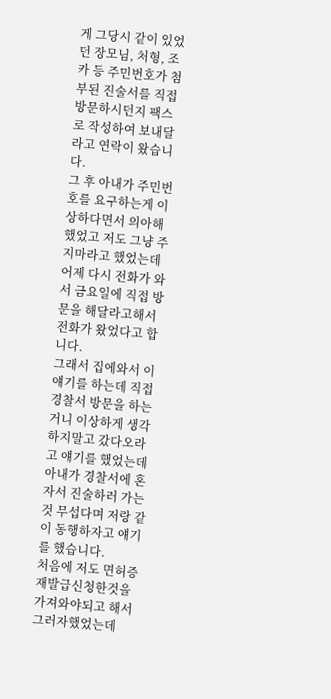게 그당시 같이 있었던 장모님, 처형, 조카 등 주민번호가 첨부된 진술서를 직접 방문하시던지 팩스로 작성하여 보내달라고 연락이 왔습니다.
그 후 아내가 주민번호를 요구하는게 이상하다면서 의아해했었고 저도 그냥 주지마라고 했었는데
어제 다시 전화가 와서 금요일에 직접 방문을 해달라고해서 전화가 왔었다고 합니다.
그래서 집에와서 이 얘기를 하는데 직접 경찰서 방문을 하는거니 이상하게 생각하지말고 갔다오라고 얘기를 했었는데 아내가 경찰서에 혼자서 진술하러 가는것 무섭다며 저랑 같이 동행하자고 얘기를 했습니다.
처음에 저도 면허증 재발급신청한것을 가져와야되고 해서 그러자했었는데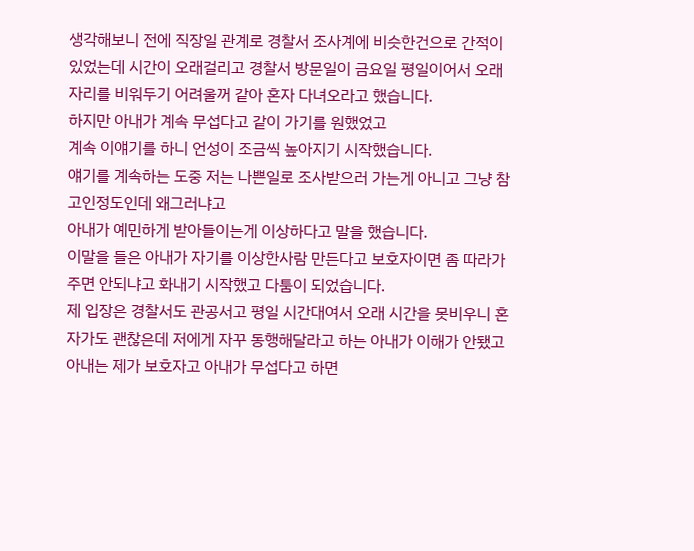생각해보니 전에 직장일 관계로 경찰서 조사계에 비슷한건으로 간적이 있었는데 시간이 오래걸리고 경찰서 방문일이 금요일 평일이어서 오래 자리를 비워두기 어려울꺼 같아 혼자 다녀오라고 했습니다.
하지만 아내가 계속 무섭다고 같이 가기를 원했었고
계속 이얘기를 하니 언성이 조금씩 높아지기 시작했습니다.
얘기를 계속하는 도중 저는 나쁜일로 조사받으러 가는게 아니고 그냥 참고인정도인데 왜그러냐고
아내가 예민하게 받아들이는게 이상하다고 말을 했습니다.
이말을 들은 아내가 자기를 이상한사람 만든다고 보호자이면 좀 따라가주면 안되냐고 화내기 시작했고 다툼이 되었습니다.
제 입장은 경찰서도 관공서고 평일 시간대여서 오래 시간을 못비우니 혼자가도 괜찮은데 저에게 자꾸 동행해달라고 하는 아내가 이해가 안됐고
아내는 제가 보호자고 아내가 무섭다고 하면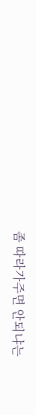좀 따라가주면 안되냐는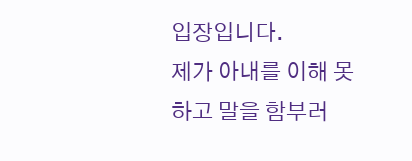입장입니다.
제가 아내를 이해 못하고 말을 함부러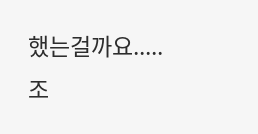했는걸까요.....
조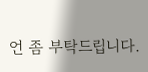언 좀 부탁드립니다.